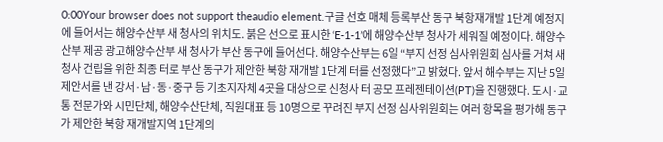0:00Your browser does not support theaudio element.구글 선호 매체 등록부산 동구 북항재개발 1단계 예정지에 들어서는 해양수산부 새 청사의 위치도. 붉은 선으로 표시한 ‘E-1-1’에 해양수산부 청사가 세워질 예정이다. 해양수산부 제공 광고해양수산부 새 청사가 부산 동구에 들어선다. 해양수산부는 6일 “부지 선정 심사위원회 심사를 거쳐 새 청사 건립을 위한 최종 터로 부산 동구가 제안한 북항 재개발 1단계 터를 선정했다”고 밝혔다. 앞서 해수부는 지난 5일 제안서를 낸 강서·남·동·중구 등 기초지자체 4곳을 대상으로 신청사 터 공모 프레젠테이션(PT)을 진행했다. 도시·교통 전문가와 시민단체, 해양수산단체, 직원대표 등 10명으로 꾸려진 부지 선정 심사위원회는 여러 항목을 평가해 동구가 제안한 북항 재개발지역 1단계의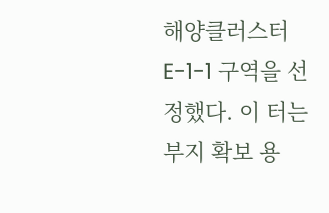해양클러스터 E-1-1 구역을 선정했다. 이 터는 부지 확보 용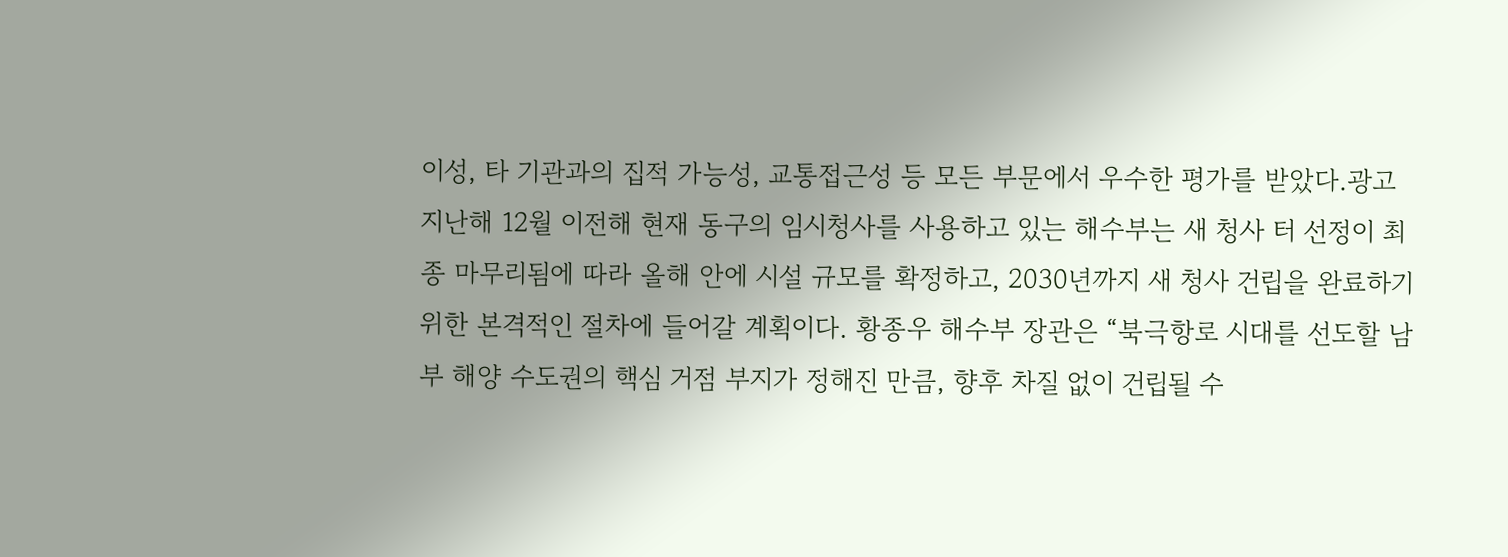이성, 타 기관과의 집적 가능성, 교통접근성 등 모든 부문에서 우수한 평가를 받았다.광고 지난해 12월 이전해 현재 동구의 임시청사를 사용하고 있는 해수부는 새 청사 터 선정이 최종 마무리됨에 따라 올해 안에 시설 규모를 확정하고, 2030년까지 새 청사 건립을 완료하기 위한 본격적인 절차에 들어갈 계획이다. 황종우 해수부 장관은 “북극항로 시대를 선도할 남부 해양 수도권의 핵심 거점 부지가 정해진 만큼, 향후 차질 없이 건립될 수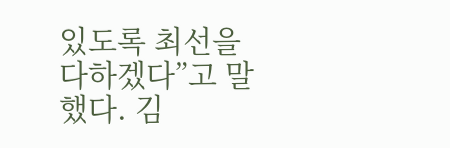있도록 최선을 다하겠다”고 말했다. 김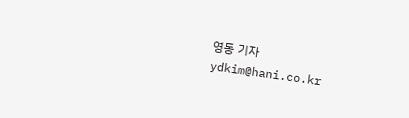영동 기자 ydkim@hani.co.kr